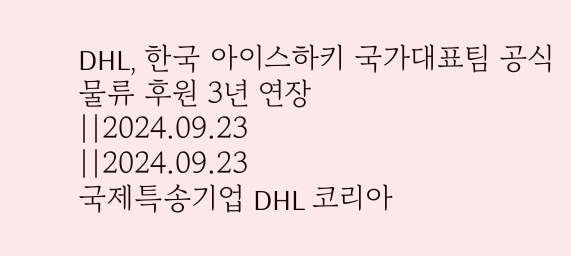DHL, 한국 아이스하키 국가대표팀 공식 물류 후원 3년 연장
||2024.09.23
||2024.09.23
국제특송기업 DHL 코리아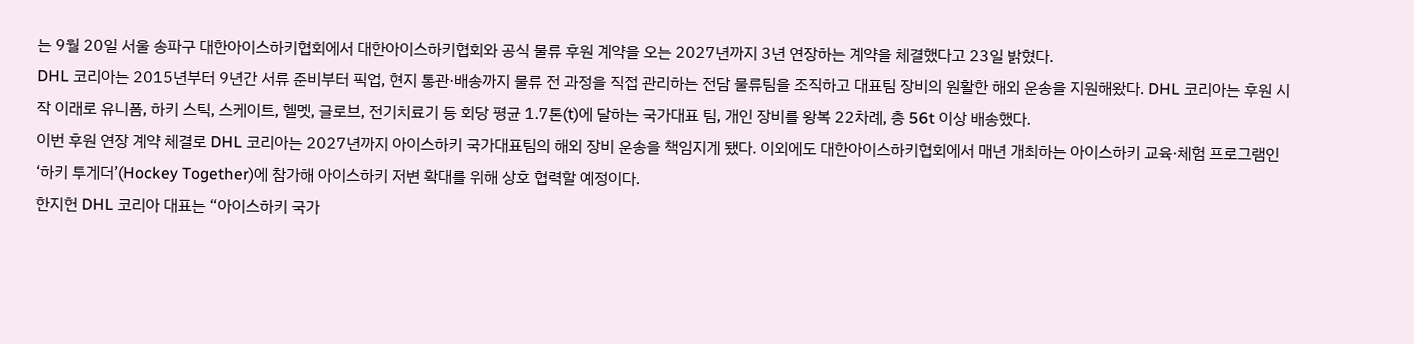는 9월 20일 서울 송파구 대한아이스하키협회에서 대한아이스하키협회와 공식 물류 후원 계약을 오는 2027년까지 3년 연장하는 계약을 체결했다고 23일 밝혔다.
DHL 코리아는 2015년부터 9년간 서류 준비부터 픽업, 현지 통관·배송까지 물류 전 과정을 직접 관리하는 전담 물류팀을 조직하고 대표팀 장비의 원활한 해외 운송을 지원해왔다. DHL 코리아는 후원 시작 이래로 유니폼, 하키 스틱, 스케이트, 헬멧, 글로브, 전기치료기 등 회당 평균 1.7톤(t)에 달하는 국가대표 팀, 개인 장비를 왕복 22차례, 총 56t 이상 배송했다.
이번 후원 연장 계약 체결로 DHL 코리아는 2027년까지 아이스하키 국가대표팀의 해외 장비 운송을 책임지게 됐다. 이외에도 대한아이스하키협회에서 매년 개최하는 아이스하키 교육·체험 프로그램인 ‘하키 투게더’(Hockey Together)에 참가해 아이스하키 저변 확대를 위해 상호 협력할 예정이다.
한지헌 DHL 코리아 대표는 “아이스하키 국가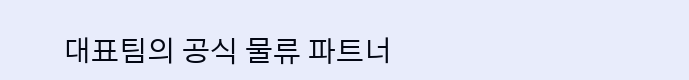대표팀의 공식 물류 파트너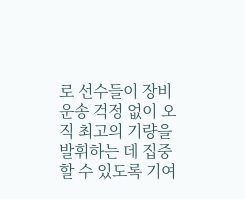로 선수들이 장비 운송 걱정 없이 오직 최고의 기량을 발휘하는 데 집중할 수 있도록 기여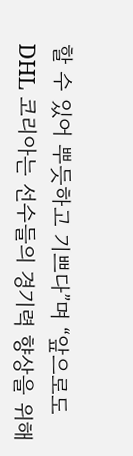할 수 있어 뿌듯하고 기쁘다”며 “앞으로도 DHL 코리아는 선수들의 경기력 향상을 위해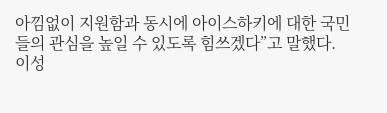아낌없이 지원함과 동시에 아이스하키에 대한 국민들의 관심을 높일 수 있도록 힘쓰겠다”고 말했다.
이성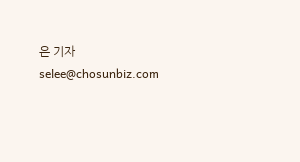은 기자 selee@chosunbiz.com